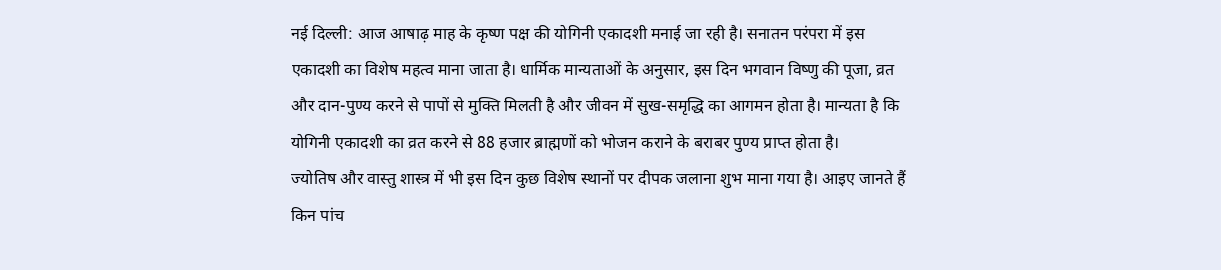नई दिल्ली: आज आषाढ़ माह के कृष्ण पक्ष की योगिनी एकादशी मनाई जा रही है। सनातन परंपरा में इस एकादशी का विशेष महत्व माना जाता है। धार्मिक मान्यताओं के अनुसार, इस दिन भगवान विष्णु की पूजा, व्रत और दान-पुण्य करने से पापों से मुक्ति मिलती है और जीवन में सुख-समृद्धि का आगमन होता है। मान्यता है कि योगिनी एकादशी का व्रत करने से 88 हजार ब्राह्मणों को भोजन कराने के बराबर पुण्य प्राप्त होता है।
ज्योतिष और वास्तु शास्त्र में भी इस दिन कुछ विशेष स्थानों पर दीपक जलाना शुभ माना गया है। आइए जानते हैं किन पांच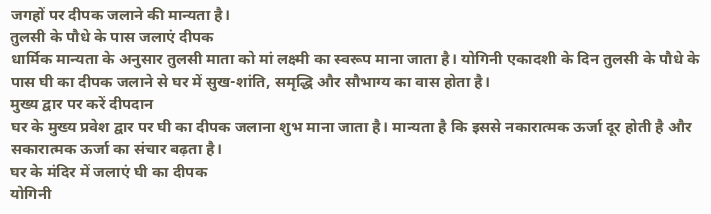जगहों पर दीपक जलाने की मान्यता है।
तुलसी के पौधे के पास जलाएं दीपक
धार्मिक मान्यता के अनुसार तुलसी माता को मां लक्ष्मी का स्वरूप माना जाता है। योगिनी एकादशी के दिन तुलसी के पौधे के पास घी का दीपक जलाने से घर में सुख-शांति, समृद्धि और सौभाग्य का वास होता है।
मुख्य द्वार पर करें दीपदान
घर के मुख्य प्रवेश द्वार पर घी का दीपक जलाना शुभ माना जाता है। मान्यता है कि इससे नकारात्मक ऊर्जा दूर होती है और सकारात्मक ऊर्जा का संचार बढ़ता है।
घर के मंदिर में जलाएं घी का दीपक
योगिनी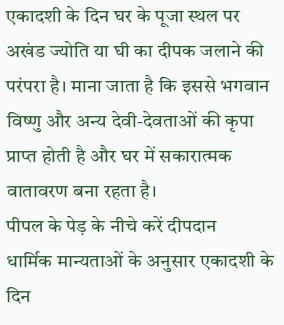एकादशी के दिन घर के पूजा स्थल पर अखंड ज्योति या घी का दीपक जलाने की परंपरा है। माना जाता है कि इससे भगवान विष्णु और अन्य देवी-देवताओं की कृपा प्राप्त होती है और घर में सकारात्मक वातावरण बना रहता है।
पीपल के पेड़ के नीचे करें दीपदान
धार्मिक मान्यताओं के अनुसार एकादशी के दिन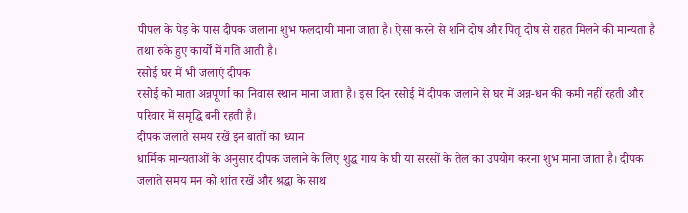पीपल के पेड़ के पास दीपक जलाना शुभ फलदायी माना जाता है। ऐसा करने से शनि दोष और पितृ दोष से राहत मिलने की मान्यता है तथा रुके हुए कार्यों में गति आती है।
रसोई घर में भी जलाएं दीपक
रसोई को माता अन्नपूर्णा का निवास स्थान माना जाता है। इस दिन रसोई में दीपक जलाने से घर में अन्न-धन की कमी नहीं रहती और परिवार में समृद्धि बनी रहती है।
दीपक जलाते समय रखें इन बातों का ध्यान
धार्मिक मान्यताओं के अनुसार दीपक जलाने के लिए शुद्ध गाय के घी या सरसों के तेल का उपयोग करना शुभ माना जाता है। दीपक जलाते समय मन को शांत रखें और श्रद्धा के साथ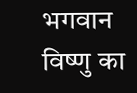भगवान विष्णु का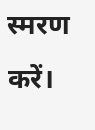स्मरण करें।